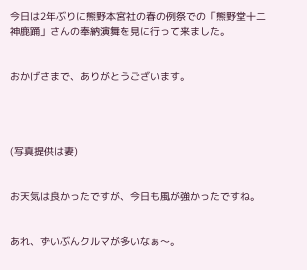今日は2年ぶりに熊野本宮社の春の例祭での「熊野堂十二神鹿踊」さんの奉納演舞を見に行って来ました。


おかげさまで、ありがとうございます。




(写真提供は妻)


お天気は良かったですが、今日も風が強かったですね。


あれ、ずいぶんクルマが多いなぁ〜。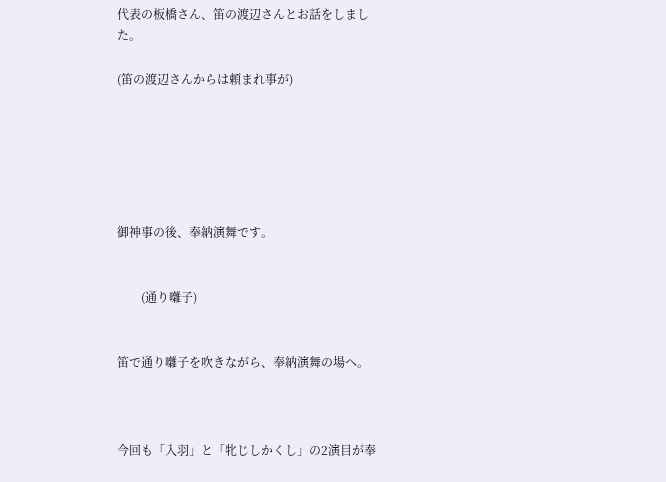代表の板橋さん、笛の渡辺さんとお話をしました。

(笛の渡辺さんからは頼まれ事が)






御神事の後、奉納演舞です。


        (通り囃子)


笛で通り囃子を吹きながら、奉納演舞の場へ。



今回も「入羽」と「牝じしかくし」の2演目が奉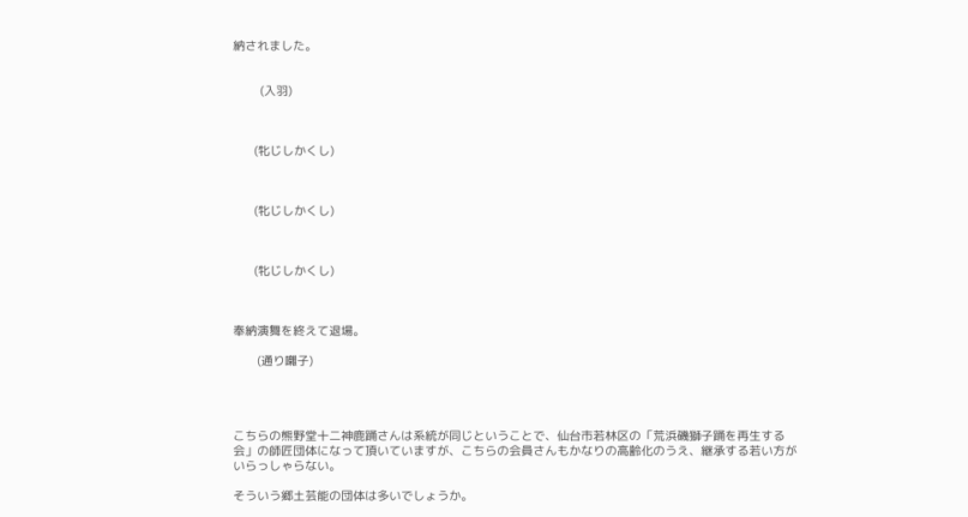納されました。


         (入羽)



       (牝じしかくし)



       (牝じしかくし)



       (牝じしかくし)



奉納演舞を終えて退場。

        (通り囃子)




こちらの熊野堂十二神鹿踊さんは系統が同じということで、仙台市若林区の「荒浜磯獅子踊を再生する会」の師匠団体になって頂いていますが、こちらの会員さんもかなりの高齢化のうえ、継承する若い方がいらっしゃらない。

そういう郷土芸能の団体は多いでしょうか。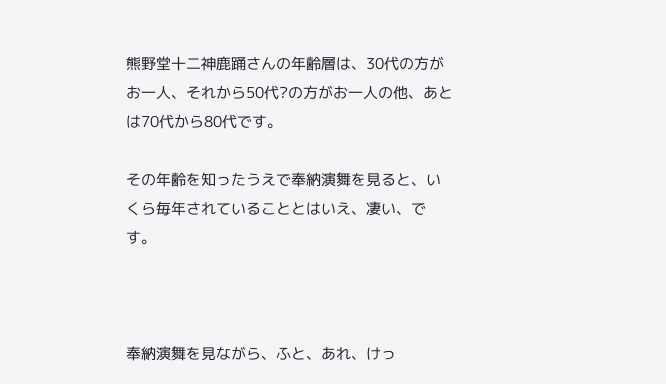熊野堂十二神鹿踊さんの年齢層は、30代の方がお一人、それから50代?の方がお一人の他、あとは70代から80代です。

その年齢を知ったうえで奉納演舞を見ると、いくら毎年されていることとはいえ、凄い、です。



奉納演舞を見ながら、ふと、あれ、けっ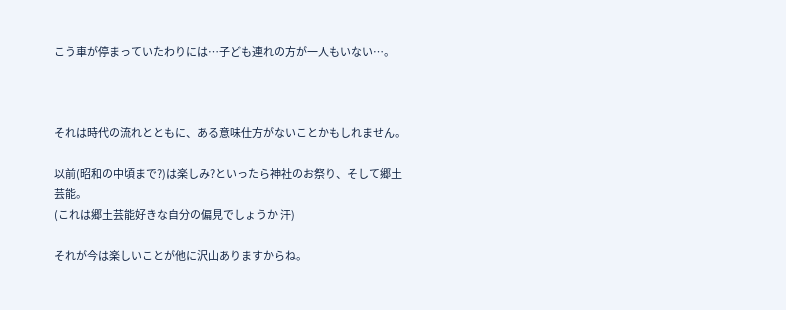こう車が停まっていたわりには…子ども連れの方が一人もいない…。



それは時代の流れとともに、ある意味仕方がないことかもしれません。

以前(昭和の中頃まで?)は楽しみ?といったら神社のお祭り、そして郷土芸能。
(これは郷土芸能好きな自分の偏見でしょうか 汗)

それが今は楽しいことが他に沢山ありますからね。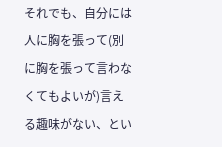それでも、自分には人に胸を張って(別に胸を張って言わなくてもよいが)言える趣味がない、とい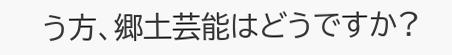う方、郷土芸能はどうですか?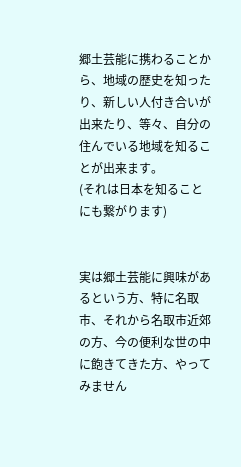郷土芸能に携わることから、地域の歴史を知ったり、新しい人付き合いが出来たり、等々、自分の住んでいる地域を知ることが出来ます。
(それは日本を知ることにも繋がります)


実は郷土芸能に興味があるという方、特に名取市、それから名取市近郊の方、今の便利な世の中に飽きてきた方、やってみません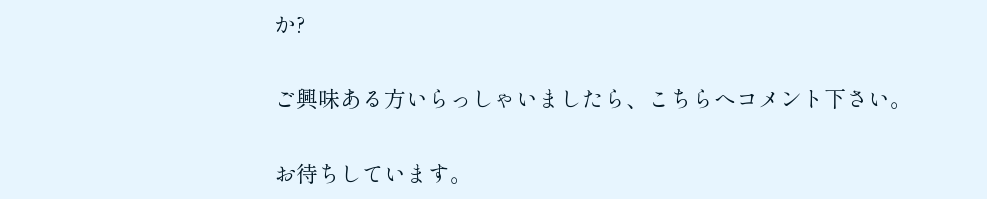か?

ご興味ある方いらっしゃいましたら、こちらへコメント下さい。

お待ちしています。